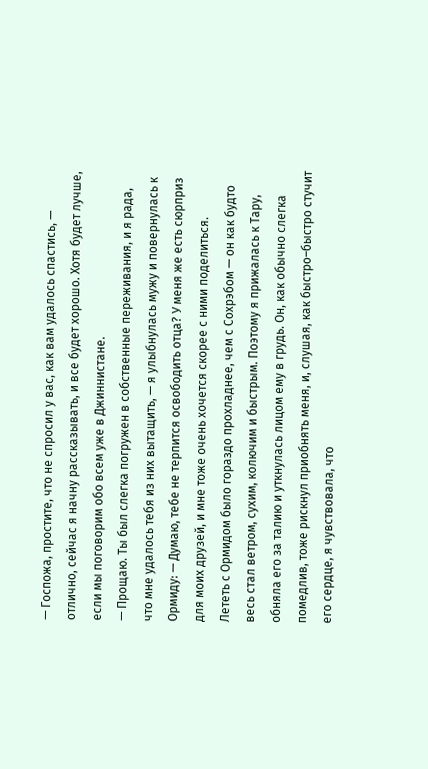— Госпожа, простите, что не спросил у вас, как вам удалось спастись, — отлично, сейчас я начну рассказывать, и все будет хорошо. Хотя будет лучше, если мы поговорим обо всем уже в Джиннистане.
— Прощаю. Ты был слегка погружен в собственные переживания, и я рада, что мне удалось тебя из них вытащить, — я улыбнулась мужу и повернулась к Ормиду: — Думаю, тебе не терпится освободить отца? У меня же есть сюрприз для моих друзей, и мне тоже очень хочется скорее с ними поделиться.
Лететь с Ормидом было гораздо прохладнее, чем с Сохрэбом — он как будто весь стал ветром, сухим, колючим и быстрым. Поэтому я прижалась к Тару, обняла его за талию и уткнулась лицом ему в грудь. Он, как обычно слегка помедлив, тоже рискнул приобнять меня, и, слушая, как быстро–быстро стучит его сердце, я чувствовала, что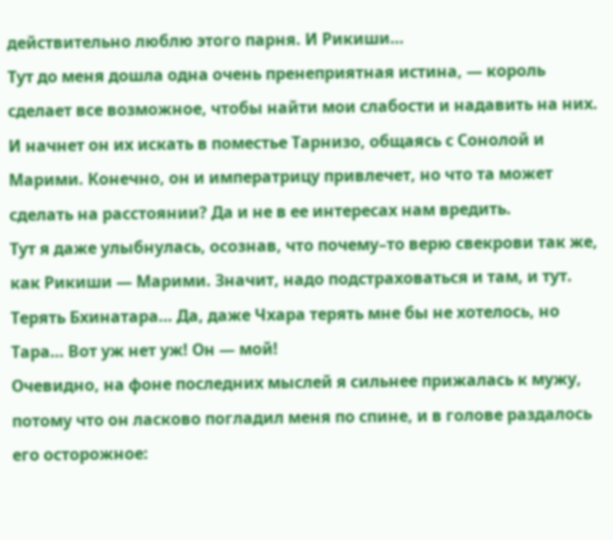действительно люблю этого парня. И Рикиши…
Тут до меня дошла одна очень пренеприятная истина, — король сделает все возможное, чтобы найти мои слабости и надавить на них. И начнет он их искать в поместье Тарнизо, общаясь с Сонолой и Марими. Конечно, он и императрицу привлечет, но что та может сделать на расстоянии? Да и не в ее интересах нам вредить.
Тут я даже улыбнулась, осознав, что почему–то верю свекрови так же, как Рикиши — Марими. Значит, надо подстраховаться и там, и тут. Терять Бхинатара… Да, даже Чхара терять мне бы не хотелось, но Тара… Вот уж нет уж! Он — мой!
Очевидно, на фоне последних мыслей я сильнее прижалась к мужу, потому что он ласково погладил меня по спине, и в голове раздалось его осторожное: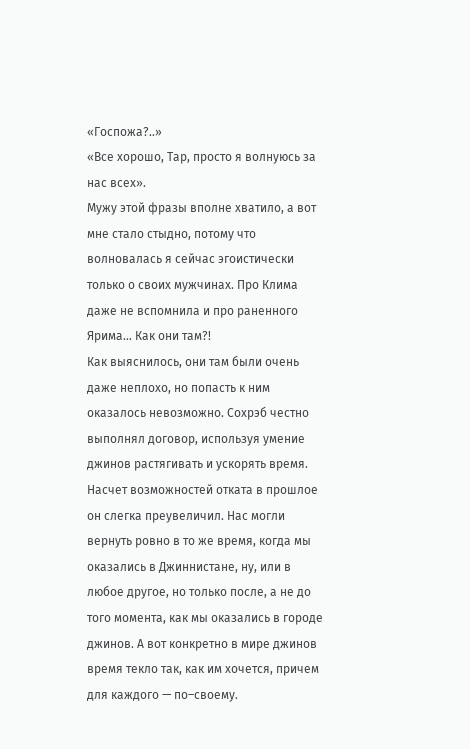«Госпожа?..»
«Все хорошо, Тар, просто я волнуюсь за нас всех».
Мужу этой фразы вполне хватило, а вот мне стало стыдно, потому что волновалась я сейчас эгоистически только о своих мужчинах. Про Клима даже не вспомнила и про раненного Ярима… Как они там?!
Как выяснилось, они там были очень даже неплохо, но попасть к ним оказалось невозможно. Сохрэб честно выполнял договор, используя умение джинов растягивать и ускорять время. Насчет возможностей отката в прошлое он слегка преувеличил. Нас могли вернуть ровно в то же время, когда мы оказались в Джиннистане, ну, или в любое другое, но только после, а не до того момента, как мы оказались в городе джинов. А вот конкретно в мире джинов время текло так, как им хочется, причем для каждого — по–своему.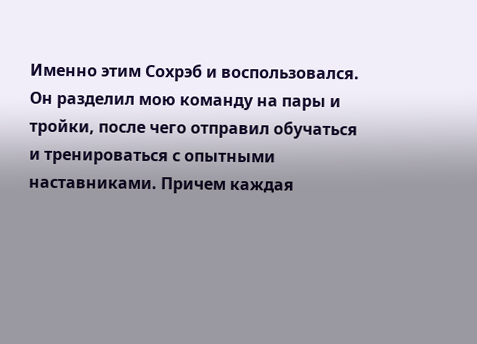Именно этим Сохрэб и воспользовался. Он разделил мою команду на пары и тройки, после чего отправил обучаться и тренироваться с опытными наставниками. Причем каждая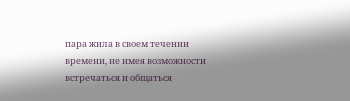пара жила в своем течении времени, не имея возможности встречаться и общаться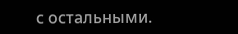с остальными.